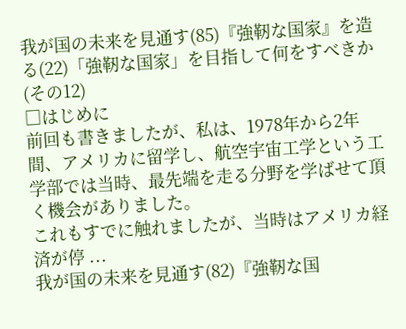我が国の未来を見通す(85)『強靭な国家』を造る(22)「強靭な国家」を目指して何をすべきか(その12)
□はじめに
前回も書きましたが、私は、1978年から2年間、アメリカに留学し、航空宇宙工学という工学部では当時、最先端を走る分野を学ばせて頂く機会がありました。
これもすでに触れましたが、当時はアメリカ経済が停 ...
我が国の未来を見通す(82)『強靭な国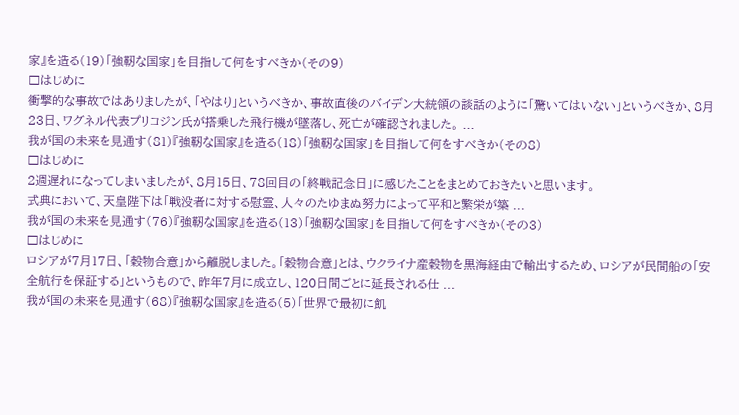家』を造る(19)「強靭な国家」を目指して何をすべきか(その9)
□はじめに
衝撃的な事故ではありましたが、「やはり」というべきか、事故直後のバイデン大統領の談話のように「驚いてはいない」というべきか、8月23日、ワグネル代表プリコジン氏が搭乗した飛行機が墜落し、死亡が確認されました。 ...
我が国の未来を見通す(81)『強靭な国家』を造る(18)「強靭な国家」を目指して何をすべきか(その8)
□はじめに
2週遅れになってしまいましたが、8月15日、78回目の「終戦記念日」に感じたことをまとめておきたいと思います。
式典において、天皇陛下は「戦没者に対する慰霊、人々のたゆまぬ努力によって平和と繁栄が築 ...
我が国の未来を見通す(76)『強靭な国家』を造る(13)「強靭な国家」を目指して何をすべきか(その3)
□はじめに
ロシアが7月17日、「穀物合意」から離脱しました。「穀物合意」とは、ウクライナ産穀物を黒海経由で輸出するため、ロシアが民間船の「安全航行を保証する」というもので、昨年7月に成立し、120日間ごとに延長される仕 ...
我が国の未来を見通す(68)『強靭な国家』を造る(5)「世界で最初に飢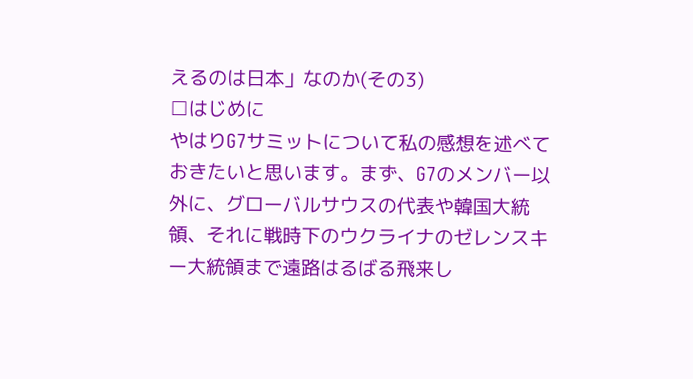えるのは日本」なのか(その3)
□はじめに
やはりG7サミットについて私の感想を述べておきたいと思います。まず、G7のメンバー以外に、グローバルサウスの代表や韓国大統領、それに戦時下のウクライナのゼレンスキー大統領まで遠路はるばる飛来し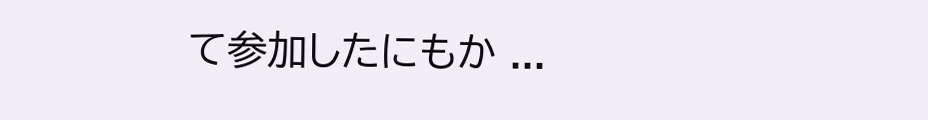て参加したにもか ...